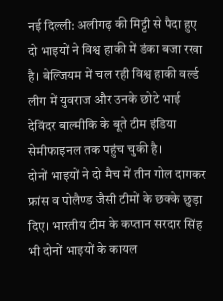नई दिल्ली: अलीगढ़ की मिट्टी से पैदा हुए दो भाइयों ने विश्व हाकी में डंका बजा रखा है। बेल्जियम में चल रही विश्व हाकी वर्ल्ड लीग में युवराज और उनके छोटे भाई देविंदर बाल्मीकि के बूते टीम इंडिया सेमीफाइनल तक पहुंच चुकी है।
दोनों भाइयों ने दो मैच में तीन गोल दागकर फ्रांस व पोलैण्ड जैसी टीमों के छक्के छुड़ा दिए। भारतीय टीम के कप्तान सरदार सिंह भी दोनों भाइयों के कायल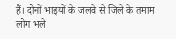हैं। दोनों भाइयों के जलवे से जिले के तमाम लोग भले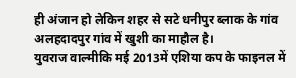ही अंजान हो लेकिन शहर से सटे धनीपुर ब्लाक के गांव अलहदादपुर गांव में खुशी का माहौल है।
युवराज वाल्मीकि मई 2013में एशिया कप के फाइनल में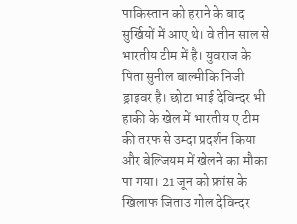पाकिस्तान को हराने के बाद सुर्खियों में आए थे। वे तीन साल से भारतीय टीम में है। युवराज के पिता सुनील बाल्मीकि निजी ड्राइवर है। छोटा भाई देविन्दर भी हाकी के खेल में भारतीय ए टीम की तरफ से उम्दा प्रदर्शन किया और बेल्जियम में खेलने का मौका पा गया। 21 जून को फ्रांस के खिलाफ जिताउ गोल देविन्दर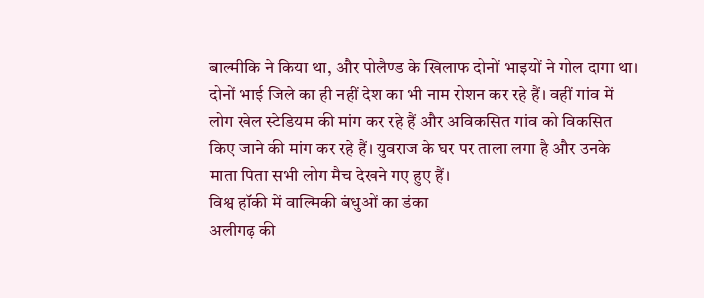बाल्मीकि ने किया था, और पोलैण्ड के खिलाफ दोनों भाइयों ने गोल दागा था।
दोनों भाई जिले का ही नहीं देश का भी नाम रोशन कर रहे हैं। वहीं गांव में लोग खेल स्टेडियम की मांग कर रहे हैं और अविकसित गांव को विकसित किए जाने की मांग कर रहे हैं। युवराज के घर पर ताला लगा है और उनके माता पिता सभी लोग मैच देखने गए हुए हैं।
विश्व हॉकी में वाल्मिकी बंधुओं का डंका
अलीगढ़ की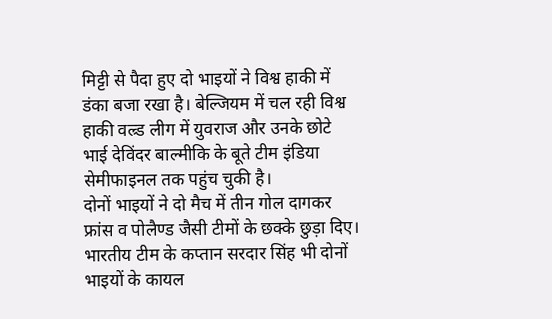मिट्टी से पैदा हुए दो भाइयों ने विश्व हाकी में डंका बजा रखा है। बेल्जियम में चल रही विश्व हाकी वल्र्ड लीग में युवराज और उनके छोटे भाई देविंदर बाल्मीकि के बूते टीम इंडिया सेमीफाइनल तक पहुंच चुकी है।
दोनों भाइयों ने दो मैच में तीन गोल दागकर फ्रांस व पोलैण्ड जैसी टीमों के छक्के छुड़ा दिए। भारतीय टीम के कप्तान सरदार सिंह भी दोनों भाइयों के कायल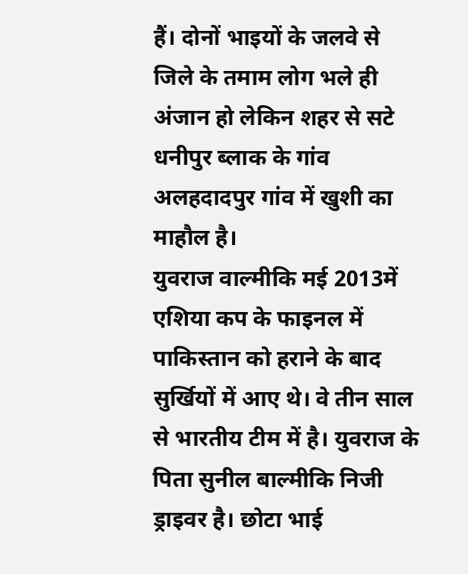हैं। दोनों भाइयों के जलवे से जिले के तमाम लोग भले ही अंजान हो लेकिन शहर से सटे धनीपुर ब्लाक के गांव अलहदादपुर गांव में खुशी का माहौल है।
युवराज वाल्मीकि मई 2013में एशिया कप के फाइनल में पाकिस्तान को हराने के बाद सुर्खियों में आए थे। वे तीन साल से भारतीय टीम में है। युवराज के पिता सुनील बाल्मीकि निजी ड्राइवर है। छोटा भाई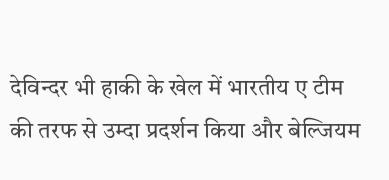देविन्दर भी हाकी के खेल में भारतीय ए टीम की तरफ से उम्दा प्रदर्शन किया और बेल्जियम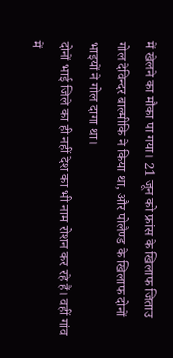में खेलने का मौका पा गया। 21 जून को फ्रांस के खिलाफ जिताउ गोल देविन्दर बाल्मीकि ने किया था, और पोलैण्ड के खिलाफ दोनों भाइयों ने गोल दागा था।
दोनों भाई जिले का ही नहीं देश का भी नाम रोशन कर रहे हैं। वहीं गांव में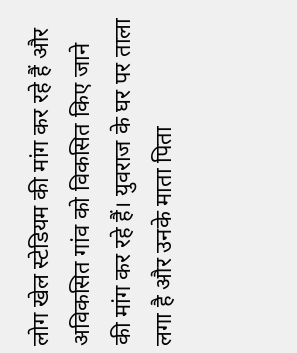लोग खेल स्टेडियम की मांग कर रहे हैं और अविकसित गांव को विकसित किए जाने की मांग कर रहे हैं। युवराज के घर पर ताला लगा है और उनके माता पिता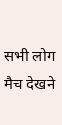सभी लोग मैच देखने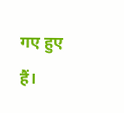गए हुए हैं।